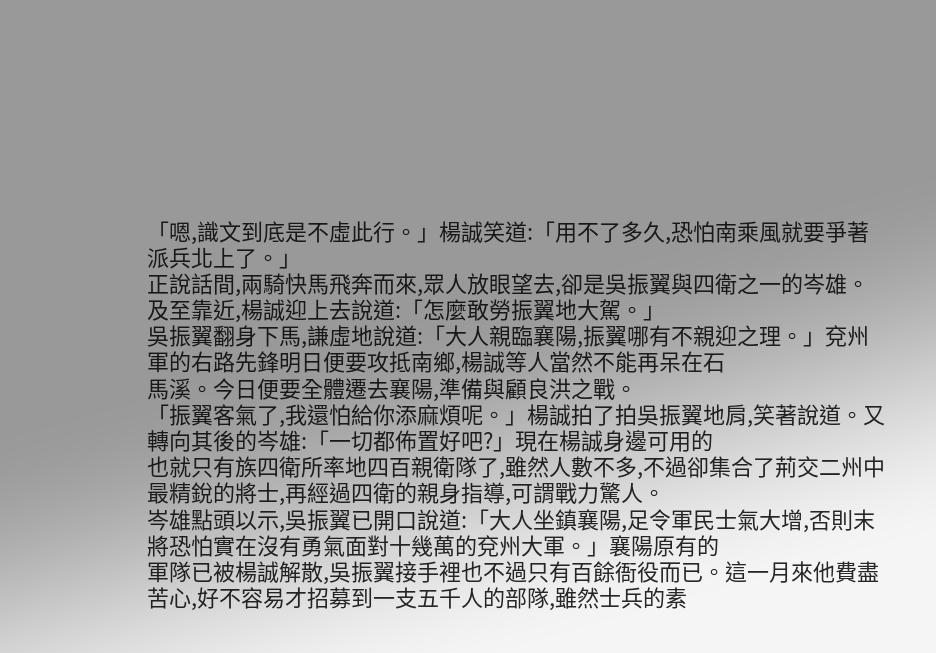「嗯,識文到底是不虛此行。」楊誠笑道:「用不了多久,恐怕南乘風就要爭著派兵北上了。」
正說話間,兩騎快馬飛奔而來,眾人放眼望去,卻是吳振翼與四衛之一的岑雄。及至靠近,楊誠迎上去說道:「怎麼敢勞振翼地大駕。」
吳振翼翻身下馬,謙虛地說道:「大人親臨襄陽,振翼哪有不親迎之理。」兗州軍的右路先鋒明日便要攻抵南鄉,楊誠等人當然不能再呆在石
馬溪。今日便要全體遷去襄陽,準備與顧良洪之戰。
「振翼客氣了,我還怕給你添麻煩呢。」楊誠拍了拍吳振翼地肩,笑著說道。又轉向其後的岑雄:「一切都佈置好吧?」現在楊誠身邊可用的
也就只有族四衛所率地四百親衛隊了,雖然人數不多,不過卻集合了荊交二州中最精銳的將士,再經過四衛的親身指導,可謂戰力驚人。
岑雄點頭以示,吳振翼已開口說道:「大人坐鎮襄陽,足令軍民士氣大增,否則末將恐怕實在沒有勇氣面對十幾萬的兗州大軍。」襄陽原有的
軍隊已被楊誠解散,吳振翼接手裡也不過只有百餘衙役而已。這一月來他費盡苦心,好不容易才招募到一支五千人的部隊,雖然士兵的素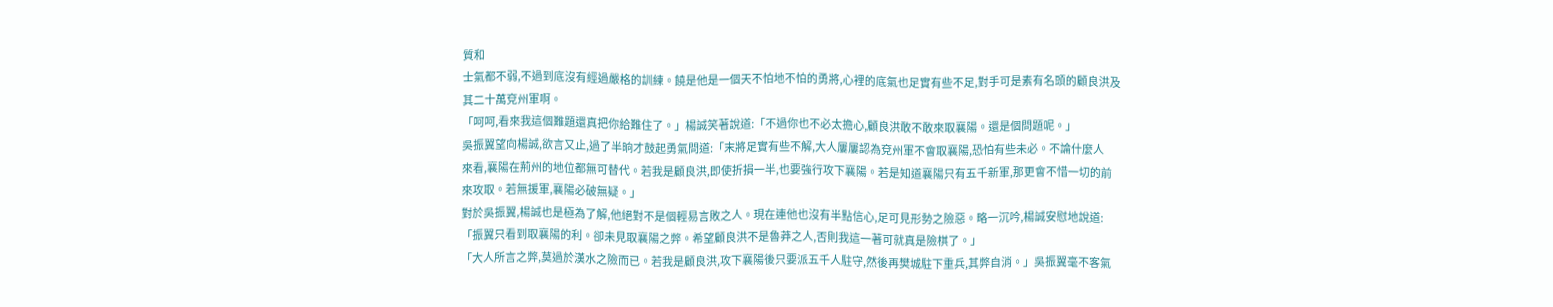質和
士氣都不弱,不過到底沒有經過嚴格的訓練。饒是他是一個天不怕地不怕的勇將,心裡的底氣也足實有些不足,對手可是素有名頭的顧良洪及
其二十萬兗州軍啊。
「呵呵,看來我這個難題還真把你給難住了。」楊誠笑著說道:「不過你也不必太擔心,顧良洪敢不敢來取襄陽。還是個問題呢。」
吳振翼望向楊誠,欲言又止,過了半晌才鼓起勇氣問道:「末將足實有些不解,大人屢屢認為兗州軍不會取襄陽,恐怕有些未必。不論什麼人
來看,襄陽在荊州的地位都無可替代。若我是顧良洪,即使折損一半,也要強行攻下襄陽。若是知道襄陽只有五千新軍,那更會不惜一切的前
來攻取。若無援軍,襄陽必破無疑。」
對於吳振翼,楊誠也是極為了解,他絕對不是個輕易言敗之人。現在連他也沒有半點信心,足可見形勢之險惡。略一沉吟,楊誠安慰地說道:
「振翼只看到取襄陽的利。卻未見取襄陽之弊。希望顧良洪不是魯莽之人,否則我這一著可就真是險棋了。」
「大人所言之弊,莫過於漢水之險而已。若我是顧良洪,攻下襄陽後只要派五千人駐守,然後再樊城駐下重兵,其弊自消。」吳振翼毫不客氣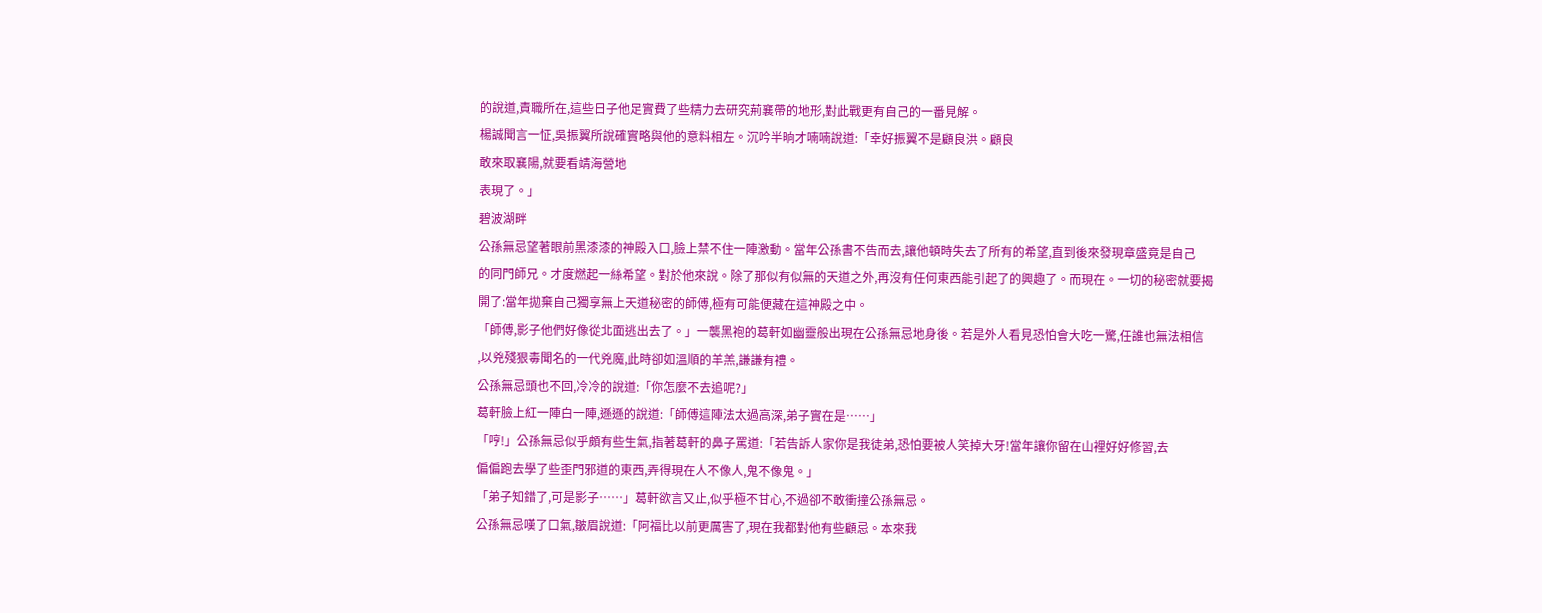的說道,責職所在,這些日子他足實費了些精力去研究荊襄帶的地形,對此戰更有自己的一番見解。
楊誠聞言一怔,吳振翼所說確實略與他的意料相左。沉吟半晌才喃喃說道:「幸好振翼不是顧良洪。顧良
敢來取襄陽,就要看靖海營地
表現了。」
碧波湖畔
公孫無忌望著眼前黑漆漆的神殿入口,臉上禁不住一陣激動。當年公孫書不告而去,讓他頓時失去了所有的希望,直到後來發現章盛竟是自己
的同門師兄。才度燃起一絲希望。對於他來說。除了那似有似無的天道之外,再沒有任何東西能引起了的興趣了。而現在。一切的秘密就要揭
開了:當年拋棄自己獨享無上天道秘密的師傅,極有可能便藏在這神殿之中。
「師傅,影子他們好像從北面逃出去了。」一襲黑袍的葛軒如幽靈般出現在公孫無忌地身後。若是外人看見恐怕會大吃一驚,任誰也無法相信
,以兇殘狠毒聞名的一代兇魔,此時卻如溫順的羊羔,謙謙有禮。
公孫無忌頭也不回,冷冷的說道:「你怎麼不去追呢?」
葛軒臉上紅一陣白一陣,遜遜的說道:「師傅這陣法太過高深,弟子實在是……」
「哼!」公孫無忌似乎頗有些生氣,指著葛軒的鼻子罵道:「若告訴人家你是我徒弟,恐怕要被人笑掉大牙!當年讓你留在山裡好好修習,去
偏偏跑去學了些歪門邪道的東西,弄得現在人不像人,鬼不像鬼。」
「弟子知錯了,可是影子……」葛軒欲言又止,似乎極不甘心,不過卻不敢衝撞公孫無忌。
公孫無忌嘆了口氣,皺眉說道:「阿福比以前更厲害了,現在我都對他有些顧忌。本來我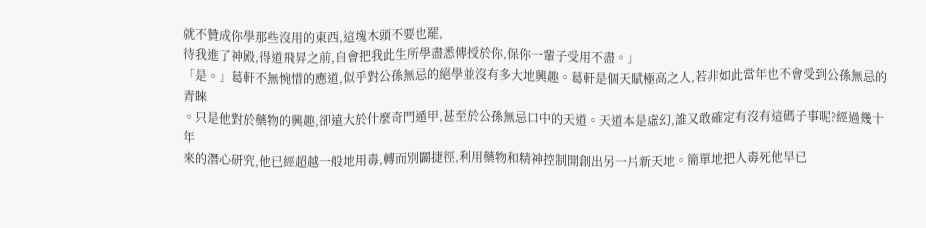就不贊成你學那些沒用的東西,這塊木頭不要也罷,
待我進了神殿,得道飛昇之前,自會把我此生所學盡悉傳授於你,保你一輩子受用不盡。」
「是。」葛軒不無惋惜的應道,似乎對公孫無忌的絕學並沒有多大地興趣。葛軒是個天賦極高之人,若非如此當年也不會受到公孫無忌的青睞
。只是他對於藥物的興趣,卻遠大於什麼奇門遁甲,甚至於公孫無忌口中的天道。天道本是虛幻,誰又敢確定有沒有這碼子事呢?經過幾十年
來的潛心研究,他已經超越一般地用毒,轉而別闢捷徑,利用藥物和精神控制開創出另一片新天地。簡單地把人毒死他早已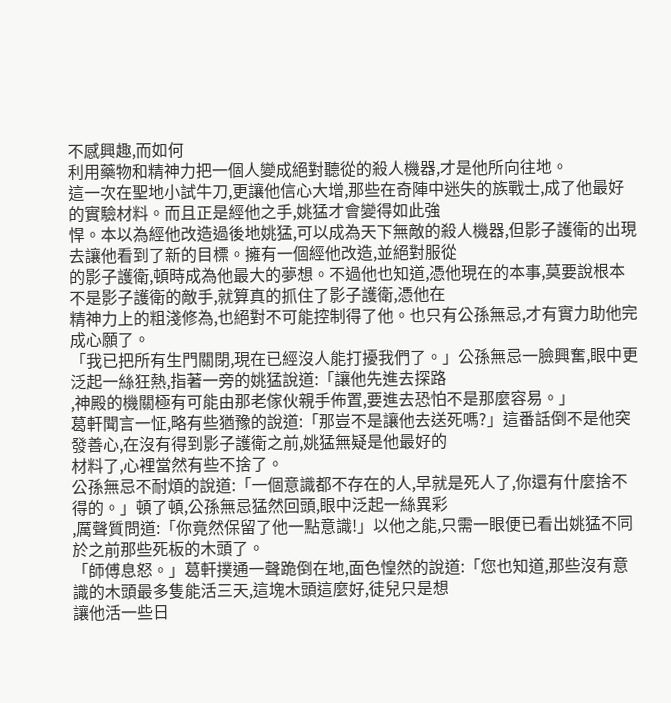不感興趣,而如何
利用藥物和精神力把一個人變成絕對聽從的殺人機器,才是他所向往地。
這一次在聖地小試牛刀,更讓他信心大增,那些在奇陣中迷失的族戰士,成了他最好的實驗材料。而且正是經他之手,姚猛才會變得如此強
悍。本以為經他改造過後地姚猛,可以成為天下無敵的殺人機器,但影子護衛的出現去讓他看到了新的目標。擁有一個經他改造,並絕對服從
的影子護衛,頓時成為他最大的夢想。不過他也知道,憑他現在的本事,莫要說根本不是影子護衛的敵手,就算真的抓住了影子護衛,憑他在
精神力上的粗淺修為,也絕對不可能控制得了他。也只有公孫無忌,才有實力助他完成心願了。
「我已把所有生門關閉,現在已經沒人能打擾我們了。」公孫無忌一臉興奮,眼中更泛起一絲狂熱,指著一旁的姚猛說道:「讓他先進去探路
,神殿的機關極有可能由那老傢伙親手佈置,要進去恐怕不是那麼容易。」
葛軒聞言一怔,略有些猶豫的說道:「那豈不是讓他去送死嗎?」這番話倒不是他突發善心,在沒有得到影子護衛之前,姚猛無疑是他最好的
材料了,心裡當然有些不捨了。
公孫無忌不耐煩的說道:「一個意識都不存在的人,早就是死人了,你還有什麼捨不得的。」頓了頓,公孫無忌猛然回頭,眼中泛起一絲異彩
,厲聲質問道:「你竟然保留了他一點意識!」以他之能,只需一眼便已看出姚猛不同於之前那些死板的木頭了。
「師傅息怒。」葛軒撲通一聲跪倒在地,面色惶然的說道:「您也知道,那些沒有意識的木頭最多隻能活三天,這塊木頭這麼好,徒兒只是想
讓他活一些日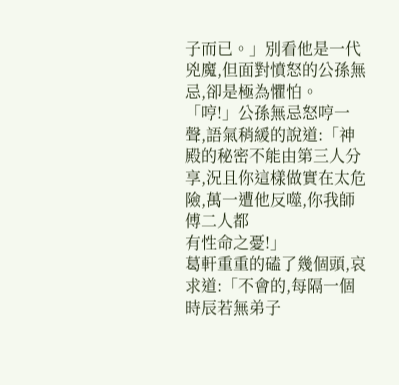子而已。」別看他是一代兇魔,但面對憤怒的公孫無忌,卻是極為懼怕。
「哼!」公孫無忌怒哼一聲,語氣稍緩的說道:「神殿的秘密不能由第三人分享,況且你這樣做實在太危險,萬一遭他反噬,你我師傅二人都
有性命之憂!」
葛軒重重的磕了幾個頭,哀求道:「不會的,每隔一個時辰若無弟子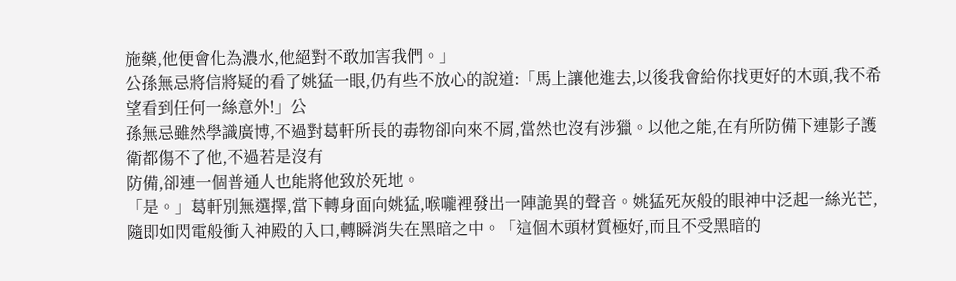施藥,他便會化為濃水,他絕對不敢加害我們。」
公孫無忌將信將疑的看了姚猛一眼,仍有些不放心的說道:「馬上讓他進去,以後我會給你找更好的木頭,我不希望看到任何一絲意外!」公
孫無忌雖然學識廣博,不過對葛軒所長的毒物卻向來不屑,當然也沒有涉獵。以他之能,在有所防備下連影子護衛都傷不了他,不過若是沒有
防備,卻連一個普通人也能將他致於死地。
「是。」葛軒別無選擇,當下轉身面向姚猛,喉嚨裡發出一陣詭異的聲音。姚猛死灰般的眼神中泛起一絲光芒,隨即如閃電般衝入神殿的入口,轉瞬消失在黑暗之中。「這個木頭材質極好,而且不受黑暗的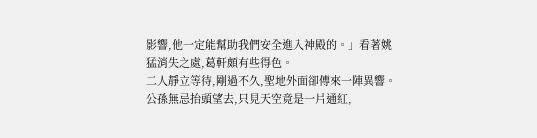影響,他一定能幫助我們安全進入神殿的。」看著姚猛消失之處,葛軒頗有些得色。
二人靜立等待,剛過不久,聖地外面卻傳來一陣異響。公孫無忌抬頭望去,只見天空竟是一片通紅,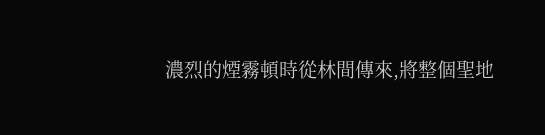濃烈的煙霧頓時從林間傳來,將整個聖地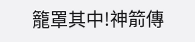籠罩其中!神箭傳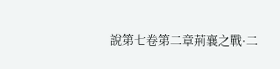說第七卷第二章荊襄之戰·二